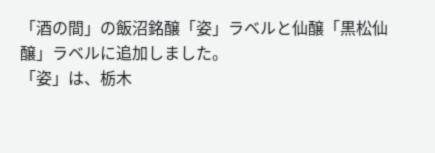「酒の間」の飯沼銘醸「姿」ラベルと仙醸「黒松仙醸」ラベルに追加しました。
「姿」は、栃木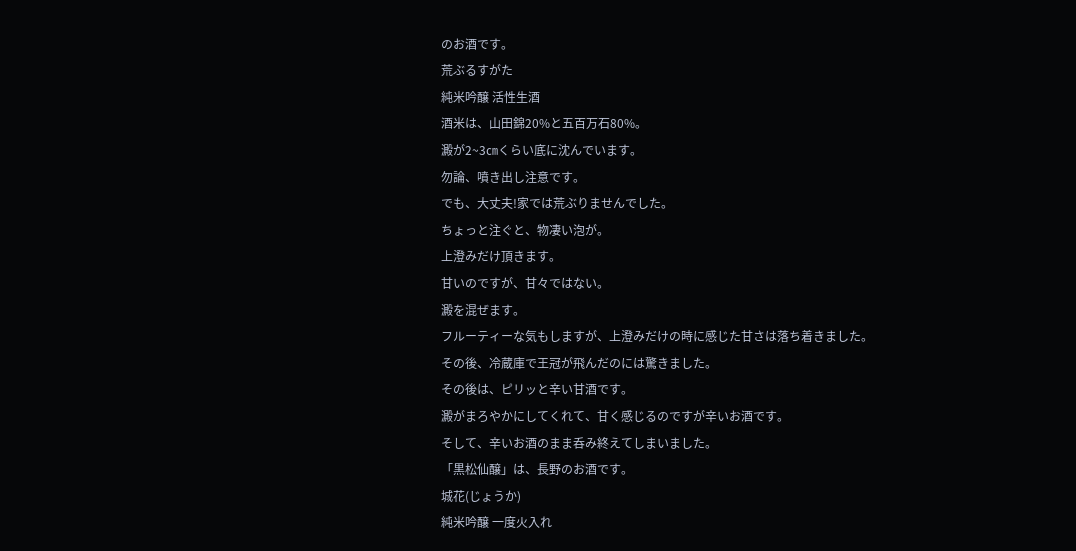のお酒です。
荒ぶるすがた
純米吟醸 活性生酒
酒米は、山田錦20%と五百万石80%。
澱が2~3㎝くらい底に沈んでいます。
勿論、噴き出し注意です。
でも、大丈夫!家では荒ぶりませんでした。
ちょっと注ぐと、物凄い泡が。
上澄みだけ頂きます。
甘いのですが、甘々ではない。
澱を混ぜます。
フルーティーな気もしますが、上澄みだけの時に感じた甘さは落ち着きました。
その後、冷蔵庫で王冠が飛んだのには驚きました。
その後は、ピリッと辛い甘酒です。
澱がまろやかにしてくれて、甘く感じるのですが辛いお酒です。
そして、辛いお酒のまま呑み終えてしまいました。
「黒松仙醸」は、長野のお酒です。
城花(じょうか)
純米吟醸 一度火入れ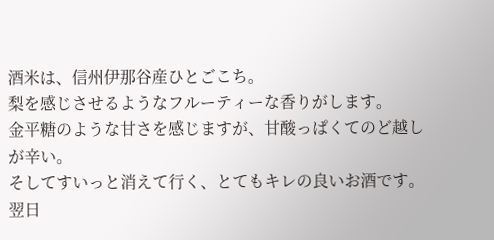酒米は、信州伊那谷産ひとごこち。
梨を感じさせるようなフルーティーな香りがします。
金平糖のような甘さを感じますが、甘酸っぱくてのど越しが辛い。
そしてすいっと消えて行く、とてもキレの良いお酒です。
翌日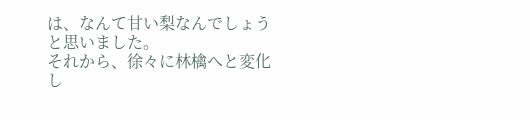は、なんて甘い梨なんでしょうと思いました。
それから、徐々に林檎へと変化し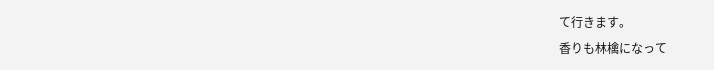て行きます。
香りも林檎になって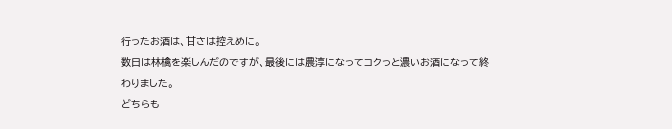行ったお酒は、甘さは控えめに。
数日は林檎を楽しんだのですが、最後には農淳になってコクっと濃いお酒になって終わりました。
どちらも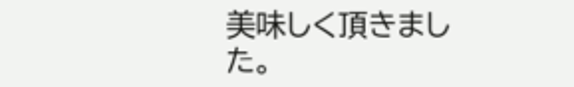美味しく頂きました。